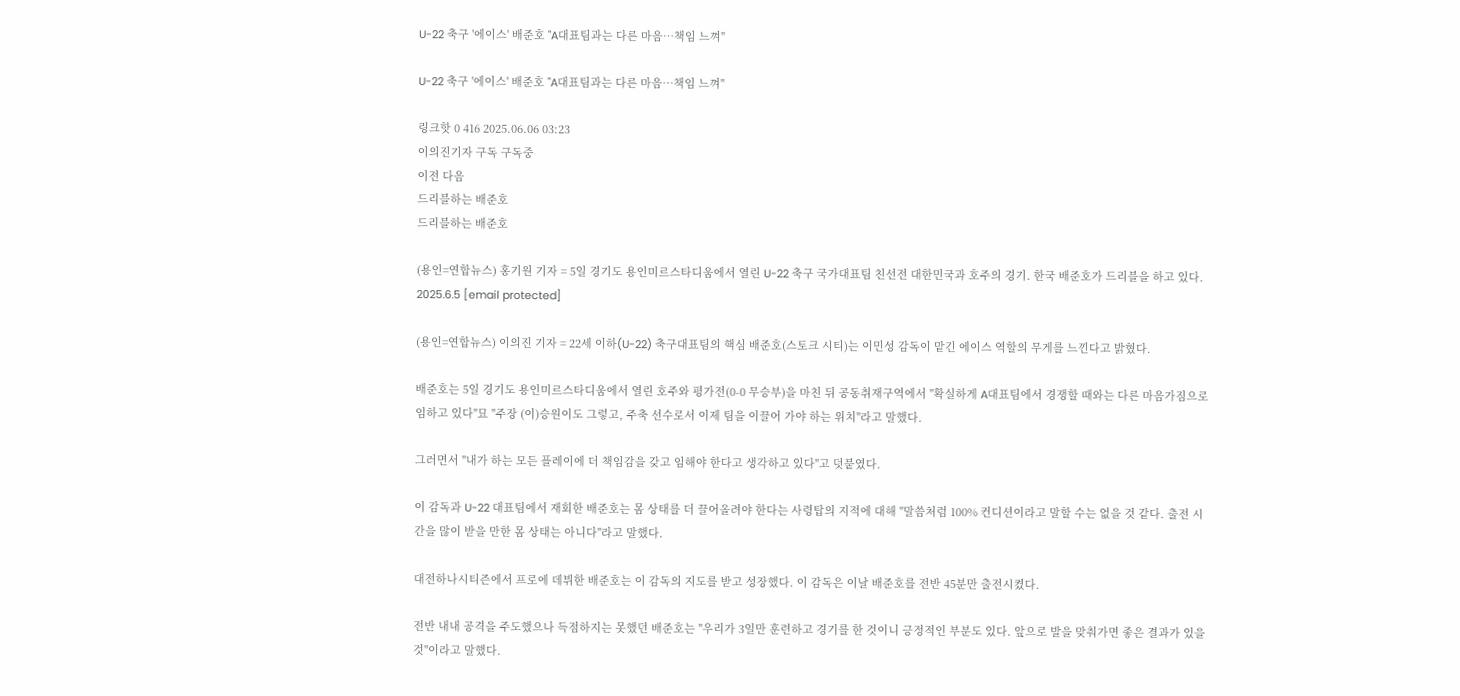U-22 축구 '에이스' 배준호 "A대표팀과는 다른 마음…책임 느껴"

U-22 축구 '에이스' 배준호 "A대표팀과는 다른 마음…책임 느껴"

링크핫 0 416 2025.06.06 03:23
이의진기자 구독 구독중
이전 다음
드리블하는 배준호
드리블하는 배준호

(용인=연합뉴스) 홍기원 기자 = 5일 경기도 용인미르스타디움에서 열린 U-22 축구 국가대표팀 친선전 대한민국과 호주의 경기. 한국 배준호가 드리블을 하고 있다. 2025.6.5 [email protected]

(용인=연합뉴스) 이의진 기자 = 22세 이하(U-22) 축구대표팀의 핵심 배준호(스토크 시티)는 이민성 감독이 맡긴 에이스 역할의 무게를 느낀다고 밝혔다.

배준호는 5일 경기도 용인미르스타디움에서 열린 호주와 평가전(0-0 무승부)을 마친 뒤 공동취재구역에서 "확실하게 A대표팀에서 경쟁할 때와는 다른 마음가짐으로 임하고 있다"묘 "주장 (이)승원이도 그렇고, 주축 선수로서 이제 팀을 이끌어 가야 하는 위치"라고 말했다.

그러면서 "내가 하는 모든 플레이에 더 책임감을 갖고 임해야 한다고 생각하고 있다"고 덧붙였다.

이 감독과 U-22 대표팀에서 재회한 배준호는 몸 상태를 더 끌어올려야 한다는 사령탑의 지적에 대해 "말씀처럼 100% 컨디션이라고 말할 수는 없을 것 같다. 출전 시간을 많이 받을 만한 몸 상태는 아니다"라고 말했다.

대전하나시티즌에서 프로에 데뷔한 배준호는 이 감독의 지도를 받고 성장했다. 이 감독은 이날 배준호를 전반 45분만 출전시켰다.

전반 내내 공격을 주도했으나 득점하지는 못했던 배준호는 "우리가 3일만 훈련하고 경기를 한 것이니 긍정적인 부분도 있다. 앞으로 발을 맞춰가면 좋은 결과가 있을 것"이라고 말했다.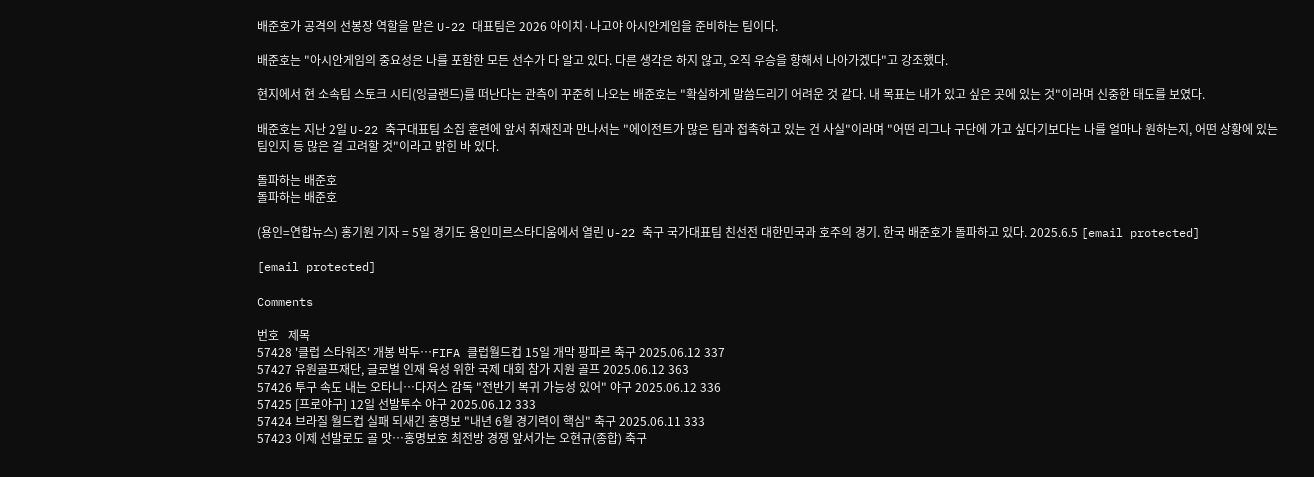배준호가 공격의 선봉장 역할을 맡은 U-22 대표팀은 2026 아이치·나고야 아시안게임을 준비하는 팀이다.

배준호는 "아시안게임의 중요성은 나를 포함한 모든 선수가 다 알고 있다. 다른 생각은 하지 않고, 오직 우승을 향해서 나아가겠다"고 강조했다.

현지에서 현 소속팀 스토크 시티(잉글랜드)를 떠난다는 관측이 꾸준히 나오는 배준호는 "확실하게 말씀드리기 어려운 것 같다. 내 목표는 내가 있고 싶은 곳에 있는 것"이라며 신중한 태도를 보였다.

배준호는 지난 2일 U-22 축구대표팀 소집 훈련에 앞서 취재진과 만나서는 "에이전트가 많은 팀과 접촉하고 있는 건 사실"이라며 "어떤 리그나 구단에 가고 싶다기보다는 나를 얼마나 원하는지, 어떤 상황에 있는 팀인지 등 많은 걸 고려할 것"이라고 밝힌 바 있다.

돌파하는 배준호
돌파하는 배준호

(용인=연합뉴스) 홍기원 기자 = 5일 경기도 용인미르스타디움에서 열린 U-22 축구 국가대표팀 친선전 대한민국과 호주의 경기. 한국 배준호가 돌파하고 있다. 2025.6.5 [email protected]

[email protected]

Comments

번호   제목
57428 '클럽 스타워즈' 개봉 박두…FIFA 클럽월드컵 15일 개막 팡파르 축구 2025.06.12 337
57427 유원골프재단, 글로벌 인재 육성 위한 국제 대회 참가 지원 골프 2025.06.12 363
57426 투구 속도 내는 오타니…다저스 감독 "전반기 복귀 가능성 있어" 야구 2025.06.12 336
57425 [프로야구] 12일 선발투수 야구 2025.06.12 333
57424 브라질 월드컵 실패 되새긴 홍명보 "내년 6월 경기력이 핵심" 축구 2025.06.11 333
57423 이제 선발로도 골 맛…홍명보호 최전방 경쟁 앞서가는 오현규(종합) 축구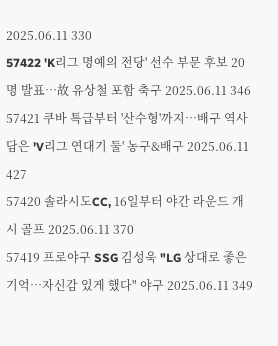2025.06.11 330
57422 'K리그 명예의 전당' 선수 부문 후보 20명 발표…故 유상철 포함 축구 2025.06.11 346
57421 쿠바 특급부터 '산수형'까지…배구 역사 담은 'V리그 연대기 둘' 농구&배구 2025.06.11 427
57420 솔라시도CC, 16일부터 야간 라운드 개시 골프 2025.06.11 370
57419 프로야구 SSG 김성욱 "LG 상대로 좋은 기억…자신감 있게 했다" 야구 2025.06.11 349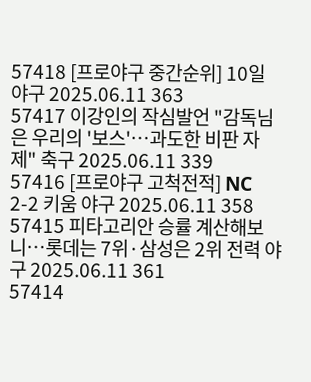57418 [프로야구 중간순위] 10일 야구 2025.06.11 363
57417 이강인의 작심발언 "감독님은 우리의 '보스'…과도한 비판 자제" 축구 2025.06.11 339
57416 [프로야구 고척전적] NC 2-2 키움 야구 2025.06.11 358
57415 피타고리안 승률 계산해보니…롯데는 7위·삼성은 2위 전력 야구 2025.06.11 361
57414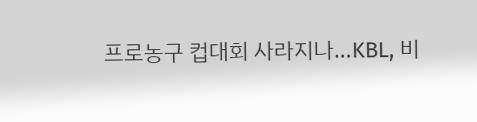프로농구 컵대회 사라지나…KBL, 비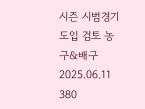시즌 시범경기 도입 검토 농구&배구 2025.06.11 380